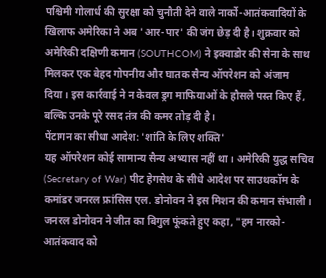पश्चिमी गोलार्ध की सुरक्षा को चुनौती देने वाले नार्को-आतंकवादियों के खिलाफ अमेरिका ने अब 'आर-पार' की जंग छेड़ दी है। शुक्रवार को अमेरिकी दक्षिणी कमान (SOUTHCOM) ने इक्वाडोर की सेना के साथ मिलकर एक बेहद गोपनीय और घातक सैन्य ऑपरेशन को अंजाम दिया। इस कार्रवाई ने न केवल ड्रग माफियाओं के हौसले पस्त किए हैं, बल्कि उनके पूरे रसद तंत्र की कमर तोड़ दी है।
पेंटागन का सीधा आदेश: 'शांति के लिए शक्ति'
यह ऑपरेशन कोई सामान्य सैन्य अभ्यास नहीं था। अमेरिकी युद्ध सचिव (Secretary of War) पीट हेगसेथ के सीधे आदेश पर साउथकॉम के कमांडर जनरल फ्रांसिस एल. डोनोवन ने इस मिशन की कमान संभाली। जनरल डोनोवन ने जीत का बिगुल फूंकते हुए कहा, "हम नारको-आतंकवाद को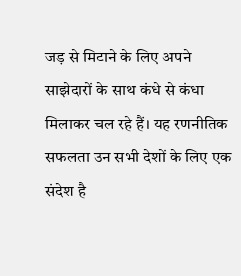जड़ से मिटाने के लिए अपने साझेदारों के साथ कंधे से कंधा मिलाकर चल रहे हैं। यह रणनीतिक सफलता उन सभी देशों के लिए एक संदेश है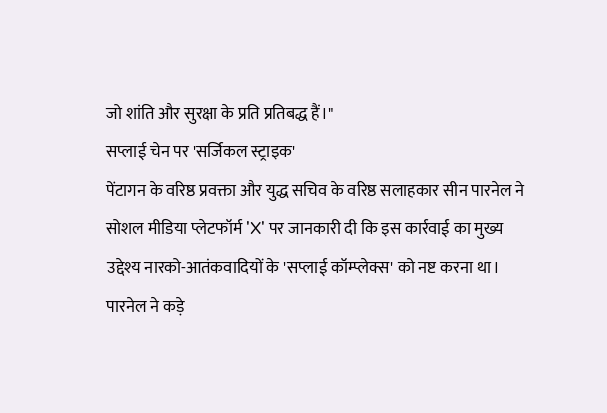जो शांति और सुरक्षा के प्रति प्रतिबद्ध हैं।"
सप्लाई चेन पर 'सर्जिकल स्ट्राइक'
पेंटागन के वरिष्ठ प्रवक्ता और युद्ध सचिव के वरिष्ठ सलाहकार सीन पारनेल ने सोशल मीडिया प्लेटफॉर्म 'X' पर जानकारी दी कि इस कार्रवाई का मुख्य उद्देश्य नारको-आतंकवादियों के 'सप्लाई कॉम्प्लेक्स' को नष्ट करना था। पारनेल ने कड़े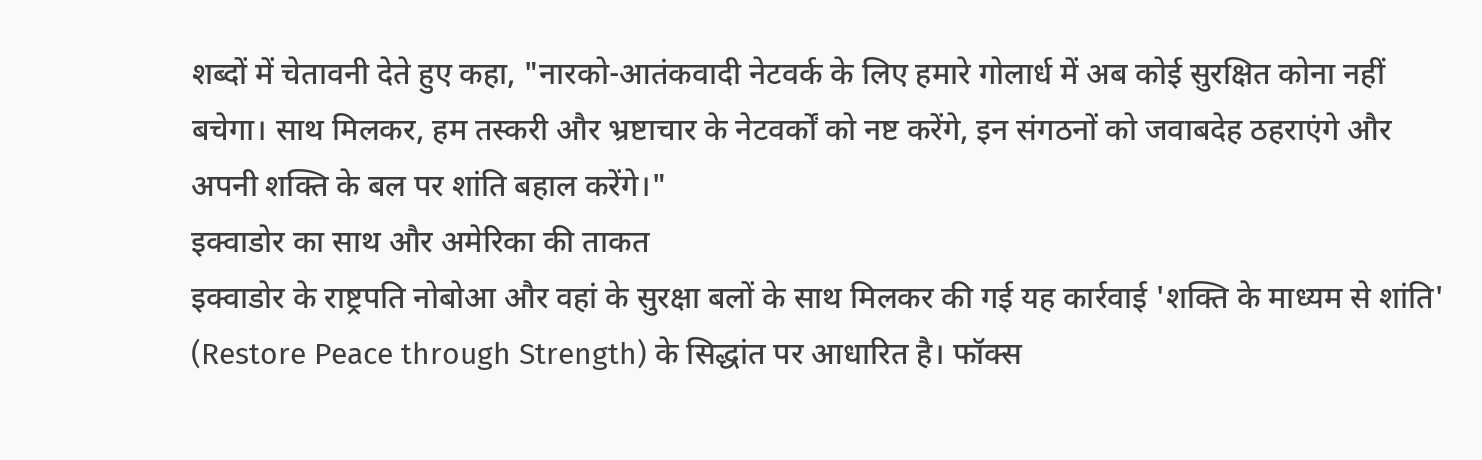शब्दों में चेतावनी देते हुए कहा, "नारको-आतंकवादी नेटवर्क के लिए हमारे गोलार्ध में अब कोई सुरक्षित कोना नहीं बचेगा। साथ मिलकर, हम तस्करी और भ्रष्टाचार के नेटवर्कों को नष्ट करेंगे, इन संगठनों को जवाबदेह ठहराएंगे और अपनी शक्ति के बल पर शांति बहाल करेंगे।"
इक्वाडोर का साथ और अमेरिका की ताकत
इक्वाडोर के राष्ट्रपति नोबोआ और वहां के सुरक्षा बलों के साथ मिलकर की गई यह कार्रवाई 'शक्ति के माध्यम से शांति' (Restore Peace through Strength) के सिद्धांत पर आधारित है। फॉक्स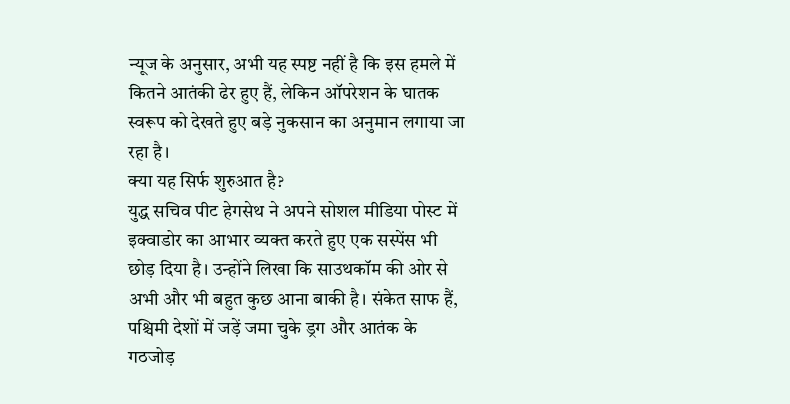न्यूज के अनुसार, अभी यह स्पष्ट नहीं है कि इस हमले में कितने आतंकी ढेर हुए हैं, लेकिन ऑपरेशन के घातक स्वरूप को देखते हुए बड़े नुकसान का अनुमान लगाया जा रहा है।
क्या यह सिर्फ शुरुआत है?
युद्ध सचिव पीट हेगसेथ ने अपने सोशल मीडिया पोस्ट में इक्वाडोर का आभार व्यक्त करते हुए एक सस्पेंस भी छोड़ दिया है। उन्होंने लिखा कि साउथकॉम की ओर से अभी और भी बहुत कुछ आना बाकी है। संकेत साफ हैं, पश्चिमी देशों में जड़ें जमा चुके ड्रग और आतंक के गठजोड़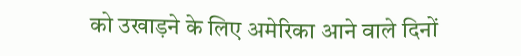को उखाड़ने के लिए अमेरिका आने वाले दिनों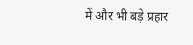में और भी बड़े प्रहार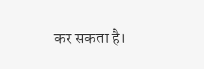कर सकता है।